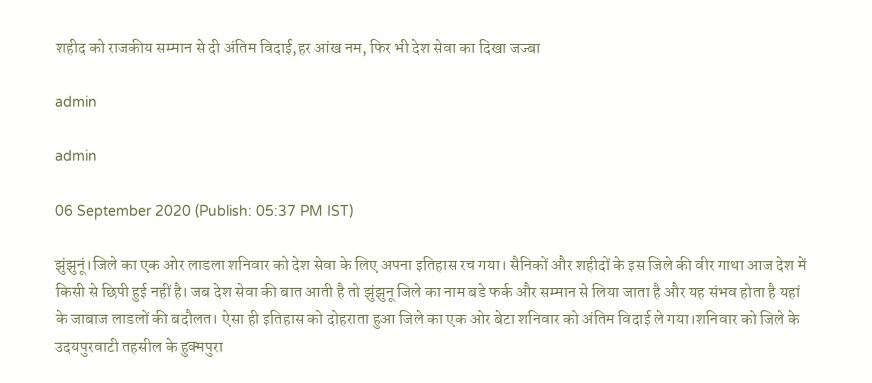शहीद को राजकीय सम्मान से दी अंतिम विदाई,हर आंख नम, फिर भी देश सेवा का दिखा जज्बा

admin

admin

06 September 2020 (Publish: 05:37 PM IST)

झुंझुनूं।जिले का एक ओर लाडला शनिवार को देश सेवा के लिए अपना इतिहास रच गया। सैनिकों और शहीदों के इस जिले की वीर गाथा आज देश में किसी से छिपी हुई नहीं है। जब देश सेवा की बात आती है तो झुंझुनू जिले का नाम बडे फर्क और सम्मान से लिया जाता है और यह संभव होता है यहां के जाबाज लाडलों की बदौलत। ऐसा ही इतिहास को दोहराता हुआ जिले का एक ओर बेटा शनिवार को अंतिम विदाई ले गया।शनिवार को जिले के उदयपुरवाटी तहसील के हुक्मपुरा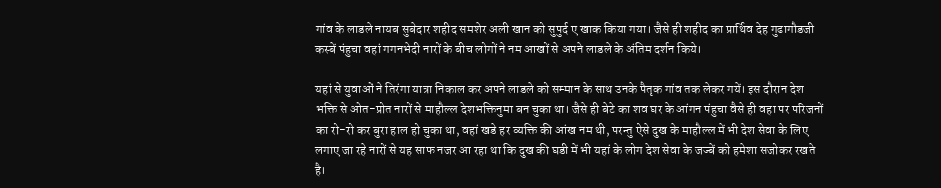गांव के लाडले नायब सुबेदार शहीद समशेर अली खान को सुपुर्द ए खाक किया गया। जैसे ही शहीद का प्रार्थिव देह गुढागौडजी कस्बें पंहुचा वहां गगनभेदी नारों के बीच लोगों ने नम आखों से अपने लाडले के अंतिम दर्शन किये।

यहां से युवाओं ने तिरंगा यात्रा निकाल कर अपने लाडले को सम्मान के साथ उनके पैतृक गांव तक लेकर गयें। इस दौरान देश भक्ति से ओत-प्रोत नारों से माहौल्ल देशभक्तिनुमा बन चुका था। जैसे ही बेटे का शव घर के आंगन पंहुचा वैसे ही वहा पर परिजनों का रो-रो कर बुरा हाल हो चुका था, वहां खडे हर व्यक्ति की आंख नम थी, परन्तु ऐसे दुख के माहौल्ल में भी देश सेवा के लिए लगाए जा रहे नारों से यह साफ नजर आ रहा था कि दुख की घडी में भी यहां के लोग देश सेवा के जज्बें को हमेशा सजोकर रखते है।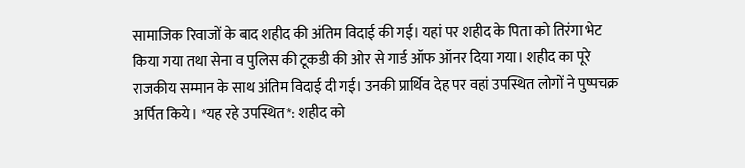सामाजिक रिवाजों के बाद शहीद की अंतिम विदाई की गई। यहां पर शहीद के पिता को तिरंगा भेट किया गया तथा सेना व पुलिस की टूकडी की ओर से गार्ड ऑफ ऑनर दिया गया। शहीद का पूरे राजकीय सम्मान के साथ अंतिम विदाई दी गई। उनकी प्रार्थिव देह पर वहां उपस्थित लोगों ने पुष्पचक्र अर्पित किये। *यह रहे उपस्थित*: शहीद को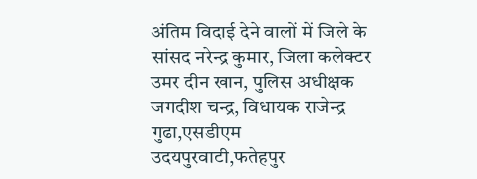अंतिम विदाई देने वालों में जिले के सांसद नरेन्द्र कुमार, जिला कलेक्टर उमर दीन खान, पुलिस अधीक्षक जगदीश चन्द्र, विधायक राजेन्द्र गुढा,एसडीएम उदयपुरवाटी,फतेहपुर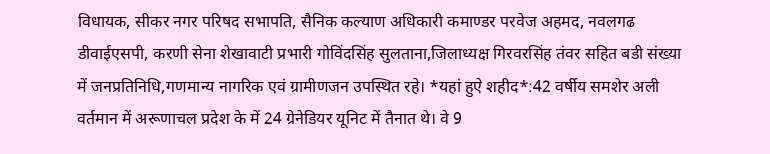विधायक, सीकर नगर परिषद सभापति, सैनिक कल्याण अधिकारी कमाण्डर परवेज अहमद, नवलगढ डीवाईएसपी, करणी सेना शेखावाटी प्रभारी गोविंदसिंह सुलताना,जिलाध्यक्ष गिरवरसिंह तंवर सहित बडी संख्या में जनप्रतिनिधि,गणमान्य नागरिक एवं ग्रामीणजन उपस्थित रहे। *यहां हुऐ शहीद*:42 वर्षीय समशेर अली वर्तमान में अरूणाचल प्रदेश के में 24 ग्रेनेडियर यूनिट में तैनात थे। वे 9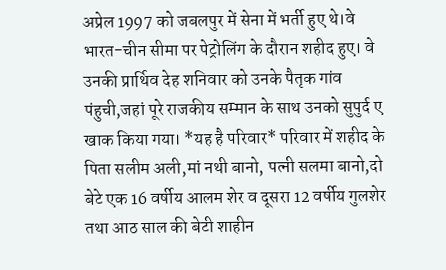अप्रेल 1997 को जबलपुर में सेना में भर्ती हुए थे।वे भारत-चीन सीमा पर पेट्रोलिंग के दौरान शहीद हुए। वे उनकी प्रार्थिव देह शनिवार को उनके पैतृक गांव पंहुची,जहां पूरे राजकीय सम्मान के साथ उनको सुपुर्द ए खाक किया गया। *यह है परिवार* परिवार में शहीद के पिता सलीम अली,मां नथी बानो, पत्नी सलमा बानो,दो बेटे एक 16 वर्षीय आलम शेर व दूसरा 12 वर्षीय गुलशेर तथा आठ साल की बेटी शाहीन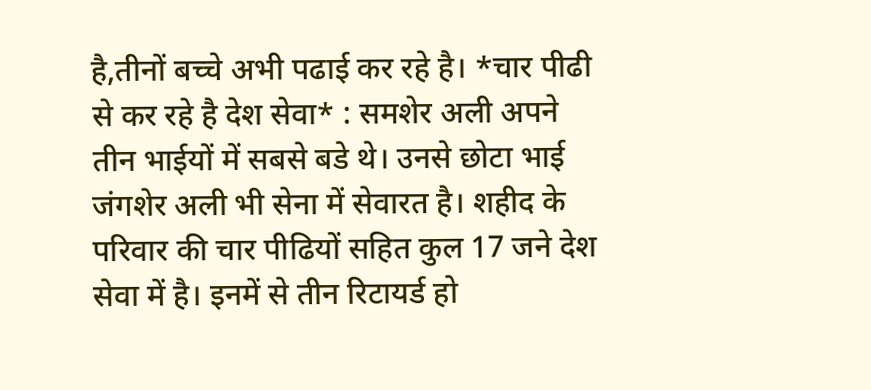है,तीनों बच्चे अभी पढाई कर रहे है। *चार पीढी से कर रहे है देश सेवा* : समशेर अली अपने तीन भाईयों में सबसे बडे थे। उनसे छोटा भाई जंगशेर अली भी सेना में सेवारत है। शहीद के परिवार की चार पीढियों सहित कुल 17 जने देश सेवा में है। इनमें से तीन रिटायर्ड हो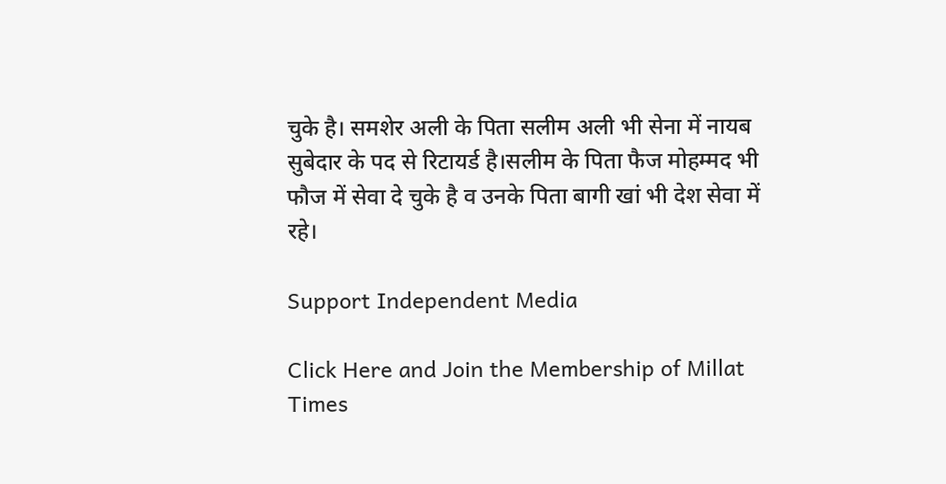चुके है। समशेर अली के पिता सलीम अली भी सेना में नायब सुबेदार के पद से रिटायर्ड है।सलीम के पिता फैज मोहम्मद भी फौज में सेवा दे चुके है व उनके पिता बागी खां भी देश सेवा में रहे।

Support Independent Media

Click Here and Join the Membership of Millat Times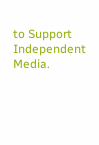to Support Independent Media.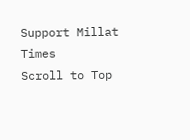Support Millat Times
Scroll to Top